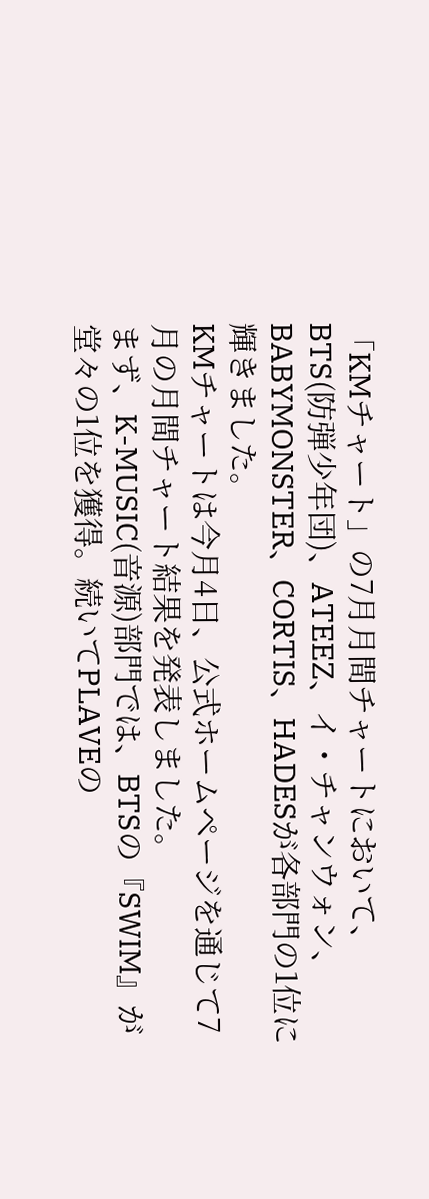「KMチャート」の7月月間チャートにおいて、BTS(防弾少年団)、ATEEZ、イ・チャンウォン、BABYMONSTER、CORTIS、HADESが各部門の1位に輝きました。
KMチャートは今月4日、公式ホームページを通じて7月の月間チャート結果を発表しました。
まず、K-MUSIC(音源)部門では、BTSの『SWIM』が堂々の1位を獲得。続いてPLAVEの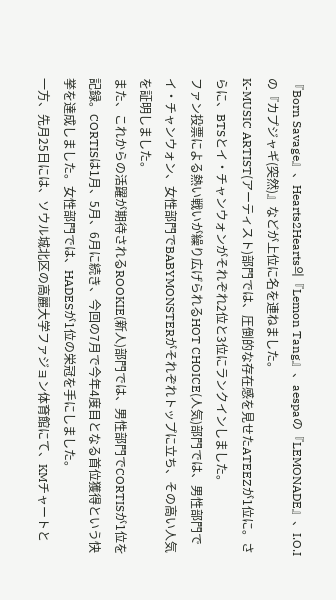『Born Savage』、Hearts2Hearts의『Lemon Tang』、aespaの『LEMONADE』、I.O.Iの『カプジャギ(突然)』などが上位に名を連ねました。
K-MUSIC ARTIST(アーティスト)部門では、圧倒的な存在感を見せたATEEZが1位に。さらに、BTSとイ・チャンウォンがそれぞれ2位と3位にランクインしました。
ファン投票による熱い戦いが繰り広げられるHOT CHOICE(人気)部門では、男性部門でイ・チャンウォン、女性部門でBABYMONSTERがそれぞれトップに立ち、その高い人気を証明しました。
また、これからの活躍が期待されるROOKIE(新人)部門では、男性部門でCORTISが1位を記録。CORTISは1月、5月、6月に続き、今回の7月で今年4度目となる首位獲得という快挙を達成しました。女性部門では、HADESが1位の栄冠を手にしました。
一方、先月25日には、ソウル城北区の高麗大学ファジョン体育館にて、KMチャートと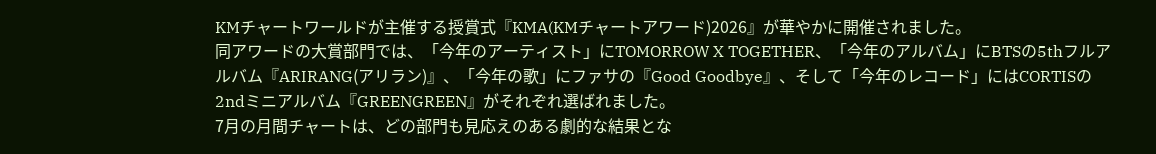KMチャートワールドが主催する授賞式『KMA(KMチャートアワード)2026』が華やかに開催されました。
同アワードの大賞部門では、「今年のアーティスト」にTOMORROW X TOGETHER、「今年のアルバム」にBTSの5thフルアルバム『ARIRANG(アリラン)』、「今年の歌」にファサの『Good Goodbye』、そして「今年のレコード」にはCORTISの2ndミニアルバム『GREENGREEN』がそれぞれ選ばれました。
7月の月間チャートは、どの部門も見応えのある劇的な結果とな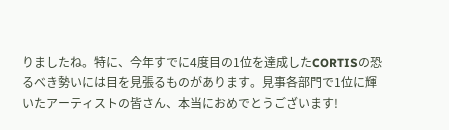りましたね。特に、今年すでに4度目の1位を達成したCORTISの恐るべき勢いには目を見張るものがあります。見事各部門で1位に輝いたアーティストの皆さん、本当におめでとうございます!